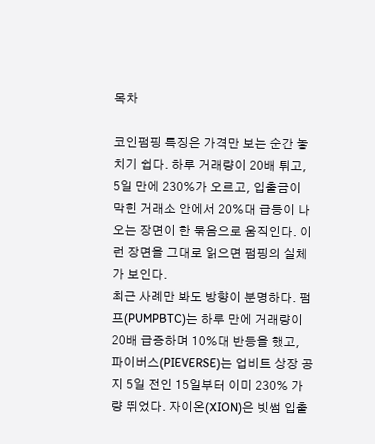목차

코인펌핑 특징은 가격만 보는 순간 놓치기 쉽다. 하루 거래량이 20배 튀고, 5일 만에 230%가 오르고, 입출금이 막힌 거래소 안에서 20%대 급등이 나오는 장면이 한 묶음으로 움직인다. 이런 장면을 그대로 읽으면 펌핑의 실체가 보인다.
최근 사례만 봐도 방향이 분명하다. 펌프(PUMPBTC)는 하루 만에 거래량이 20배 급증하며 10%대 반등을 했고, 파이버스(PIEVERSE)는 업비트 상장 공지 5일 전인 15일부터 이미 230% 가량 뛰었다. 자이온(XION)은 빗썸 입출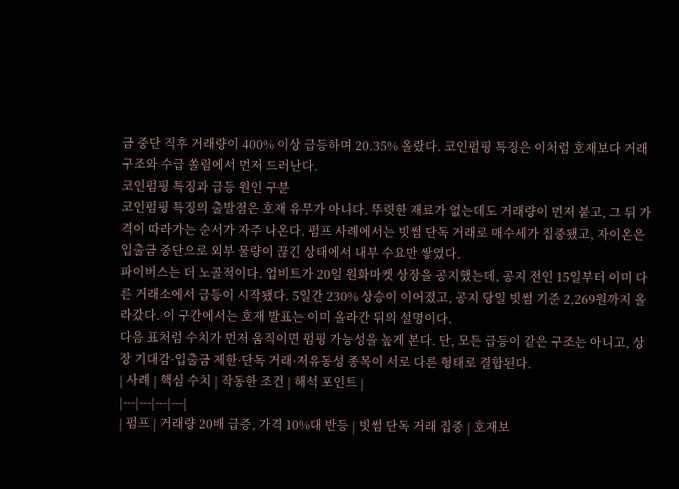금 중단 직후 거래량이 400% 이상 급등하며 20.35% 올랐다. 코인펌핑 특징은 이처럼 호재보다 거래 구조와 수급 쏠림에서 먼저 드러난다.
코인펌핑 특징과 급등 원인 구분
코인펌핑 특징의 출발점은 호재 유무가 아니다. 뚜렷한 재료가 없는데도 거래량이 먼저 붙고, 그 뒤 가격이 따라가는 순서가 자주 나온다. 펌프 사례에서는 빗썸 단독 거래로 매수세가 집중됐고, 자이온은 입출금 중단으로 외부 물량이 끊긴 상태에서 내부 수요만 쌓였다.
파이버스는 더 노골적이다. 업비트가 20일 원화마켓 상장을 공지했는데, 공지 전인 15일부터 이미 다른 거래소에서 급등이 시작됐다. 5일간 230% 상승이 이어졌고, 공지 당일 빗썸 기준 2,269원까지 올라갔다. 이 구간에서는 호재 발표는 이미 올라간 뒤의 설명이다.
다음 표처럼 수치가 먼저 움직이면 펌핑 가능성을 높게 본다. 단, 모든 급등이 같은 구조는 아니고, 상장 기대감·입출금 제한·단독 거래·저유동성 종목이 서로 다른 형태로 결합된다.
| 사례 | 핵심 수치 | 작동한 조건 | 해석 포인트 |
|---|---|---|---|
| 펌프 | 거래량 20배 급증, 가격 10%대 반등 | 빗썸 단독 거래 집중 | 호재보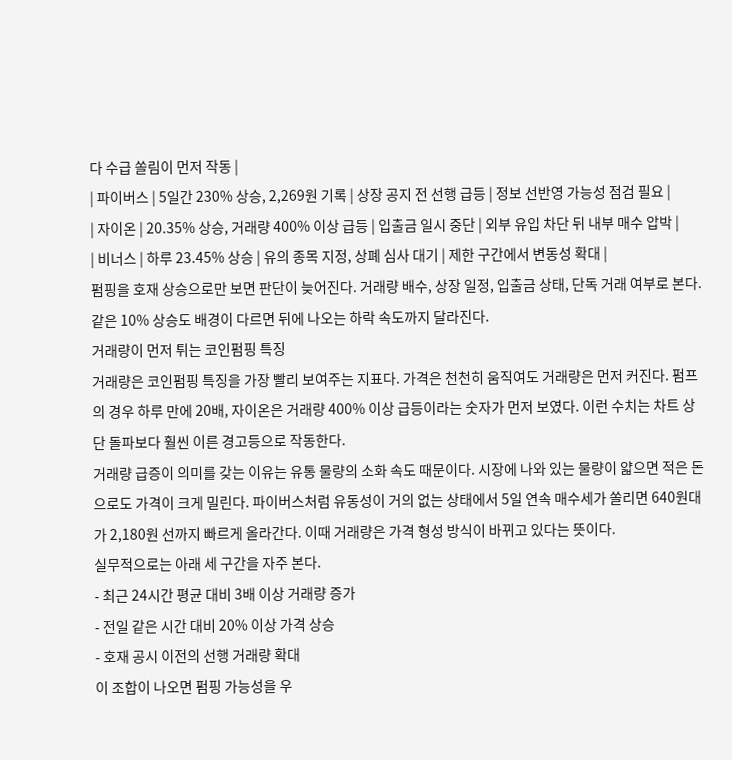다 수급 쏠림이 먼저 작동 |
| 파이버스 | 5일간 230% 상승, 2,269원 기록 | 상장 공지 전 선행 급등 | 정보 선반영 가능성 점검 필요 |
| 자이온 | 20.35% 상승, 거래량 400% 이상 급등 | 입출금 일시 중단 | 외부 유입 차단 뒤 내부 매수 압박 |
| 비너스 | 하루 23.45% 상승 | 유의 종목 지정, 상폐 심사 대기 | 제한 구간에서 변동성 확대 |
펌핑을 호재 상승으로만 보면 판단이 늦어진다. 거래량 배수, 상장 일정, 입출금 상태, 단독 거래 여부로 본다. 같은 10% 상승도 배경이 다르면 뒤에 나오는 하락 속도까지 달라진다.
거래량이 먼저 튀는 코인펌핑 특징
거래량은 코인펌핑 특징을 가장 빨리 보여주는 지표다. 가격은 천천히 움직여도 거래량은 먼저 커진다. 펌프의 경우 하루 만에 20배, 자이온은 거래량 400% 이상 급등이라는 숫자가 먼저 보였다. 이런 수치는 차트 상단 돌파보다 훨씬 이른 경고등으로 작동한다.
거래량 급증이 의미를 갖는 이유는 유통 물량의 소화 속도 때문이다. 시장에 나와 있는 물량이 얇으면 적은 돈으로도 가격이 크게 밀린다. 파이버스처럼 유동성이 거의 없는 상태에서 5일 연속 매수세가 쏠리면 640원대가 2,180원 선까지 빠르게 올라간다. 이때 거래량은 가격 형성 방식이 바뀌고 있다는 뜻이다.
실무적으로는 아래 세 구간을 자주 본다.
- 최근 24시간 평균 대비 3배 이상 거래량 증가
- 전일 같은 시간 대비 20% 이상 가격 상승
- 호재 공시 이전의 선행 거래량 확대
이 조합이 나오면 펌핑 가능성을 우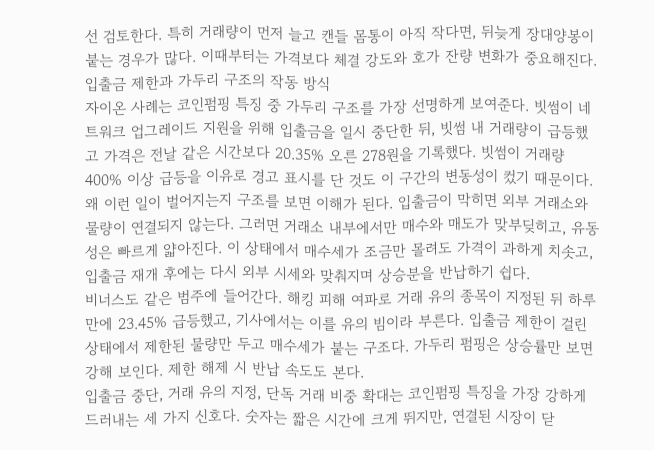선 검토한다. 특히 거래량이 먼저 늘고 캔들 몸통이 아직 작다면, 뒤늦게 장대양봉이 붙는 경우가 많다. 이때부터는 가격보다 체결 강도와 호가 잔량 변화가 중요해진다.
입출금 제한과 가두리 구조의 작동 방식
자이온 사례는 코인펌핑 특징 중 가두리 구조를 가장 선명하게 보여준다. 빗썸이 네트워크 업그레이드 지원을 위해 입출금을 일시 중단한 뒤, 빗썸 내 거래량이 급등했고 가격은 전날 같은 시간보다 20.35% 오른 278원을 기록했다. 빗썸이 거래량 400% 이상 급등을 이유로 경고 표시를 단 것도 이 구간의 변동성이 컸기 때문이다.
왜 이런 일이 벌어지는지 구조를 보면 이해가 된다. 입출금이 막히면 외부 거래소와 물량이 연결되지 않는다. 그러면 거래소 내부에서만 매수와 매도가 맞부딪히고, 유동성은 빠르게 얇아진다. 이 상태에서 매수세가 조금만 몰려도 가격이 과하게 치솟고, 입출금 재개 후에는 다시 외부 시세와 맞춰지며 상승분을 반납하기 쉽다.
비너스도 같은 범주에 들어간다. 해킹 피해 여파로 거래 유의 종목이 지정된 뒤 하루 만에 23.45% 급등했고, 기사에서는 이를 유의 빔이라 부른다. 입출금 제한이 걸린 상태에서 제한된 물량만 두고 매수세가 붙는 구조다. 가두리 펌핑은 상승률만 보면 강해 보인다. 제한 해제 시 반납 속도도 본다.
입출금 중단, 거래 유의 지정, 단독 거래 비중 확대는 코인펌핑 특징을 가장 강하게 드러내는 세 가지 신호다. 숫자는 짧은 시간에 크게 뛰지만, 연결된 시장이 닫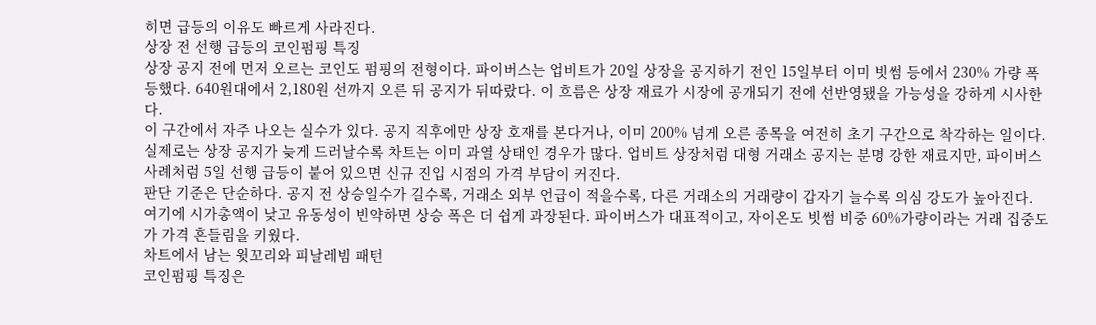히면 급등의 이유도 빠르게 사라진다.
상장 전 선행 급등의 코인펌핑 특징
상장 공지 전에 먼저 오르는 코인도 펌핑의 전형이다. 파이버스는 업비트가 20일 상장을 공지하기 전인 15일부터 이미 빗썸 등에서 230% 가량 폭등했다. 640원대에서 2,180원 선까지 오른 뒤 공지가 뒤따랐다. 이 흐름은 상장 재료가 시장에 공개되기 전에 선반영됐을 가능성을 강하게 시사한다.
이 구간에서 자주 나오는 실수가 있다. 공지 직후에만 상장 호재를 본다거나, 이미 200% 넘게 오른 종목을 여전히 초기 구간으로 착각하는 일이다. 실제로는 상장 공지가 늦게 드러날수록 차트는 이미 과열 상태인 경우가 많다. 업비트 상장처럼 대형 거래소 공지는 분명 강한 재료지만, 파이버스 사례처럼 5일 선행 급등이 붙어 있으면 신규 진입 시점의 가격 부담이 커진다.
판단 기준은 단순하다. 공지 전 상승일수가 길수록, 거래소 외부 언급이 적을수록, 다른 거래소의 거래량이 갑자기 늘수록 의심 강도가 높아진다. 여기에 시가총액이 낮고 유동성이 빈약하면 상승 폭은 더 쉽게 과장된다. 파이버스가 대표적이고, 자이온도 빗썸 비중 60%가량이라는 거래 집중도가 가격 흔들림을 키웠다.
차트에서 남는 윗꼬리와 피날레빔 패턴
코인펌핑 특징은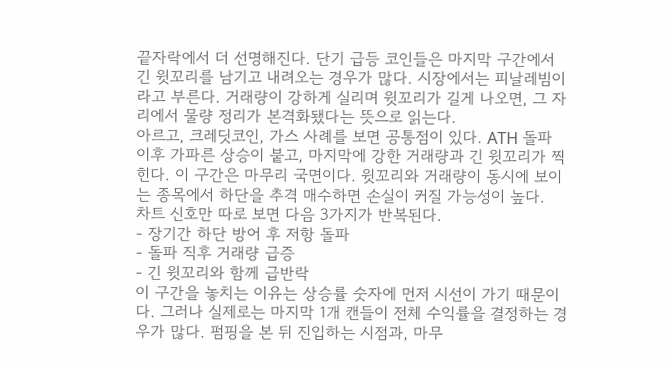끝자락에서 더 선명해진다. 단기 급등 코인들은 마지막 구간에서 긴 윗꼬리를 남기고 내려오는 경우가 많다. 시장에서는 피날레빔이라고 부른다. 거래량이 강하게 실리며 윗꼬리가 길게 나오면, 그 자리에서 물량 정리가 본격화됐다는 뜻으로 읽는다.
아르고, 크레딧코인, 가스 사례를 보면 공통점이 있다. ATH 돌파 이후 가파른 상승이 붙고, 마지막에 강한 거래량과 긴 윗꼬리가 찍힌다. 이 구간은 마무리 국면이다. 윗꼬리와 거래량이 동시에 보이는 종목에서 하단을 추격 매수하면 손실이 커질 가능성이 높다.
차트 신호만 따로 보면 다음 3가지가 반복된다.
- 장기간 하단 방어 후 저항 돌파
- 돌파 직후 거래량 급증
- 긴 윗꼬리와 함께 급반락
이 구간을 놓치는 이유는 상승률 숫자에 먼저 시선이 가기 때문이다. 그러나 실제로는 마지막 1개 캔들이 전체 수익률을 결정하는 경우가 많다. 펌핑을 본 뒤 진입하는 시점과, 마무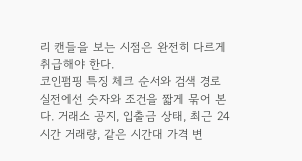리 캔들을 보는 시점은 완전히 다르게 취급해야 한다.
코인펌핑 특징 체크 순서와 검색 경로
실전에선 숫자와 조건을 짧게 묶어 본다. 거래소 공지, 입출금 상태, 최근 24시간 거래량, 같은 시간대 가격 변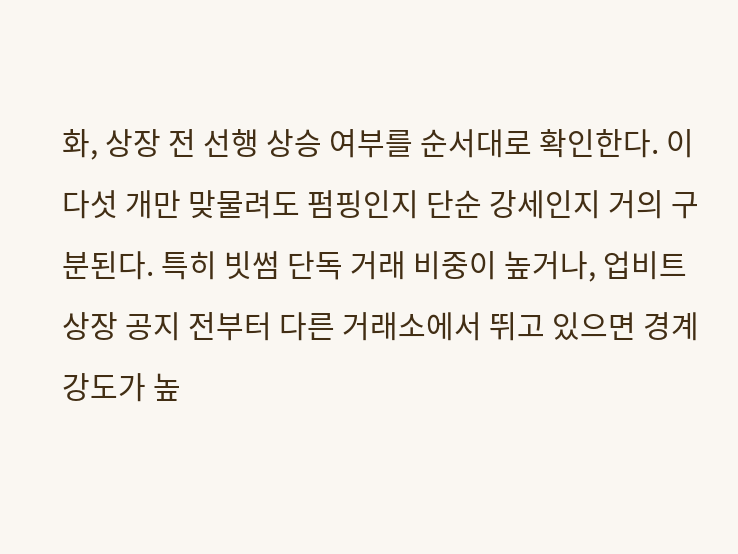화, 상장 전 선행 상승 여부를 순서대로 확인한다. 이 다섯 개만 맞물려도 펌핑인지 단순 강세인지 거의 구분된다. 특히 빗썸 단독 거래 비중이 높거나, 업비트 상장 공지 전부터 다른 거래소에서 뛰고 있으면 경계 강도가 높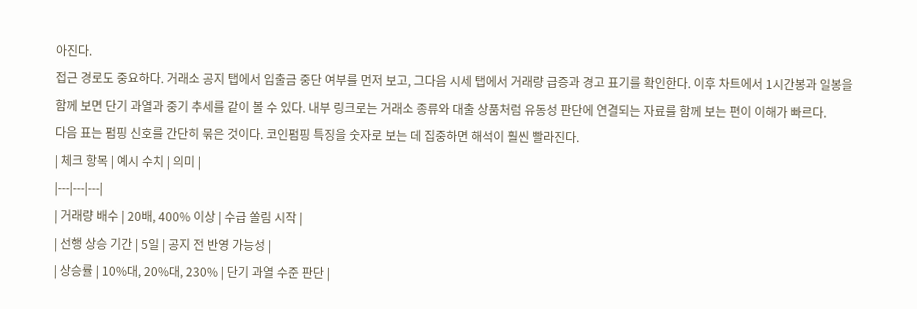아진다.
접근 경로도 중요하다. 거래소 공지 탭에서 입출금 중단 여부를 먼저 보고, 그다음 시세 탭에서 거래량 급증과 경고 표기를 확인한다. 이후 차트에서 1시간봉과 일봉을 함께 보면 단기 과열과 중기 추세를 같이 볼 수 있다. 내부 링크로는 거래소 종류와 대출 상품처럼 유동성 판단에 연결되는 자료를 함께 보는 편이 이해가 빠르다.
다음 표는 펌핑 신호를 간단히 묶은 것이다. 코인펌핑 특징을 숫자로 보는 데 집중하면 해석이 훨씬 빨라진다.
| 체크 항목 | 예시 수치 | 의미 |
|---|---|---|
| 거래량 배수 | 20배, 400% 이상 | 수급 쏠림 시작 |
| 선행 상승 기간 | 5일 | 공지 전 반영 가능성 |
| 상승률 | 10%대, 20%대, 230% | 단기 과열 수준 판단 |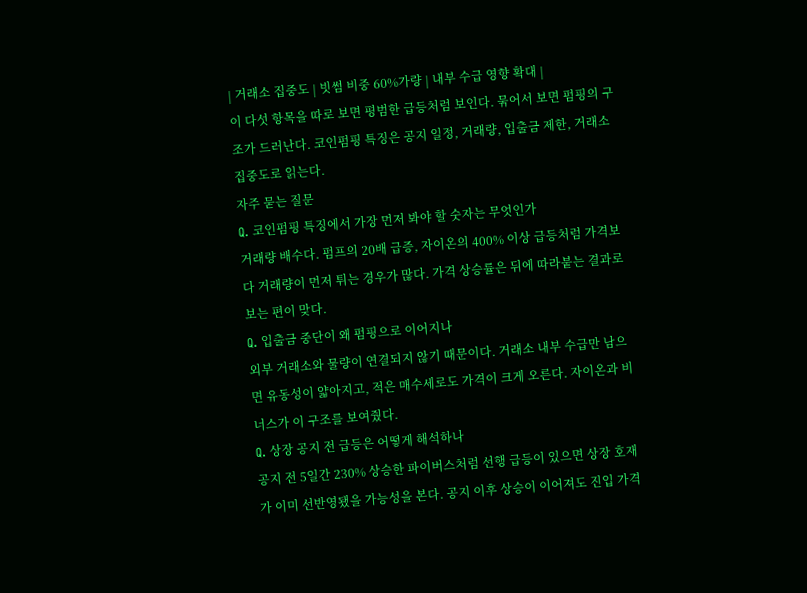| 거래소 집중도 | 빗썸 비중 60%가량 | 내부 수급 영향 확대 |
이 다섯 항목을 따로 보면 평범한 급등처럼 보인다. 묶어서 보면 펌핑의 구조가 드러난다. 코인펌핑 특징은 공지 일정, 거래량, 입출금 제한, 거래소 집중도로 읽는다.
자주 묻는 질문
Q. 코인펌핑 특징에서 가장 먼저 봐야 할 숫자는 무엇인가
거래량 배수다. 펌프의 20배 급증, 자이온의 400% 이상 급등처럼 가격보다 거래량이 먼저 튀는 경우가 많다. 가격 상승률은 뒤에 따라붙는 결과로 보는 편이 맞다.
Q. 입출금 중단이 왜 펌핑으로 이어지나
외부 거래소와 물량이 연결되지 않기 때문이다. 거래소 내부 수급만 남으면 유동성이 얇아지고, 적은 매수세로도 가격이 크게 오른다. 자이온과 비너스가 이 구조를 보여줬다.
Q. 상장 공지 전 급등은 어떻게 해석하나
공지 전 5일간 230% 상승한 파이버스처럼 선행 급등이 있으면 상장 호재가 이미 선반영됐을 가능성을 본다. 공지 이후 상승이 이어져도 진입 가격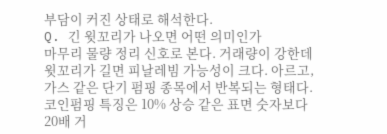부담이 커진 상태로 해석한다.
Q. 긴 윗꼬리가 나오면 어떤 의미인가
마무리 물량 정리 신호로 본다. 거래량이 강한데 윗꼬리가 길면 피날레빔 가능성이 크다. 아르고, 가스 같은 단기 펌핑 종목에서 반복되는 형태다.
코인펌핑 특징은 10% 상승 같은 표면 숫자보다 20배 거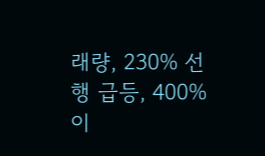래량, 230% 선행 급등, 400% 이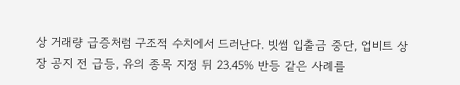상 거래량 급증처럼 구조적 수치에서 드러난다. 빗썸 입출금 중단, 업비트 상장 공지 전 급등, 유의 종목 지정 뒤 23.45% 반등 같은 사례를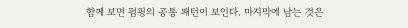함께 보면 펌핑의 공통 패턴이 보인다. 마지막에 남는 것은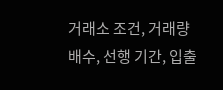거래소 조건, 거래량 배수, 선행 기간, 입출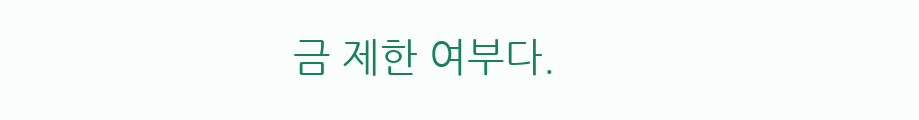금 제한 여부다.